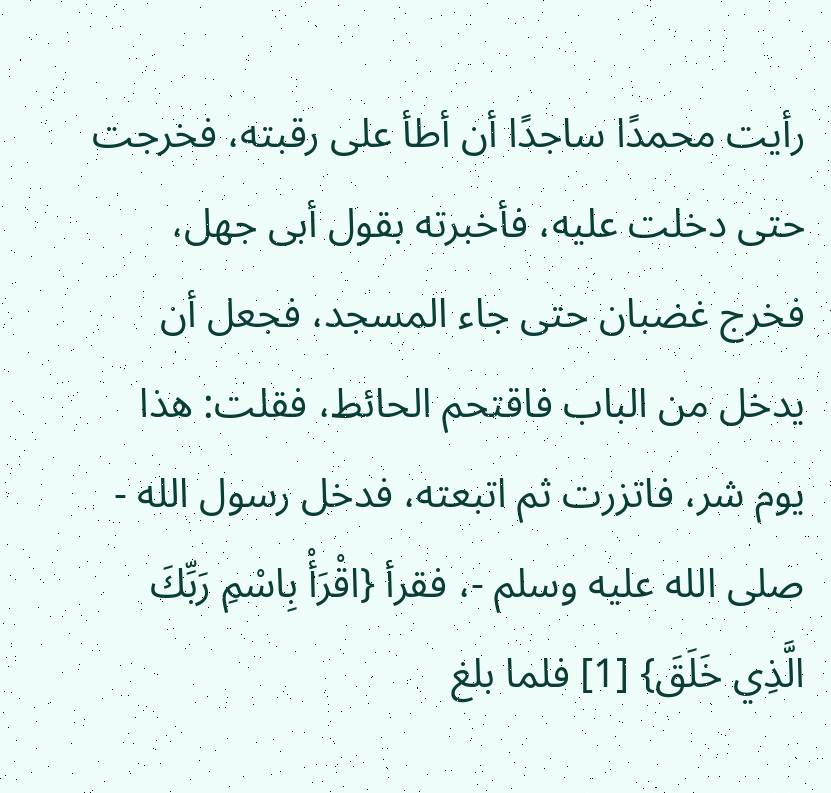رأيت محمدًا ساجدًا أن أطأ على رقبته، فخرجت حتى دخلت عليه، فأخبرته بقول أبى جهل، فخرج غضبان حتى جاء المسجد، فجعل أن يدخل من الباب فاقتحم الحائط، فقلت: هذا يوم شر، فاتزرت ثم اتبعته، فدخل رسول الله - صلى الله عليه وسلم -، فقرأ {اقْرَأْ بِاسْمِ رَبِّكَ الَّذِي خَلَقَ} [1] فلما بلغ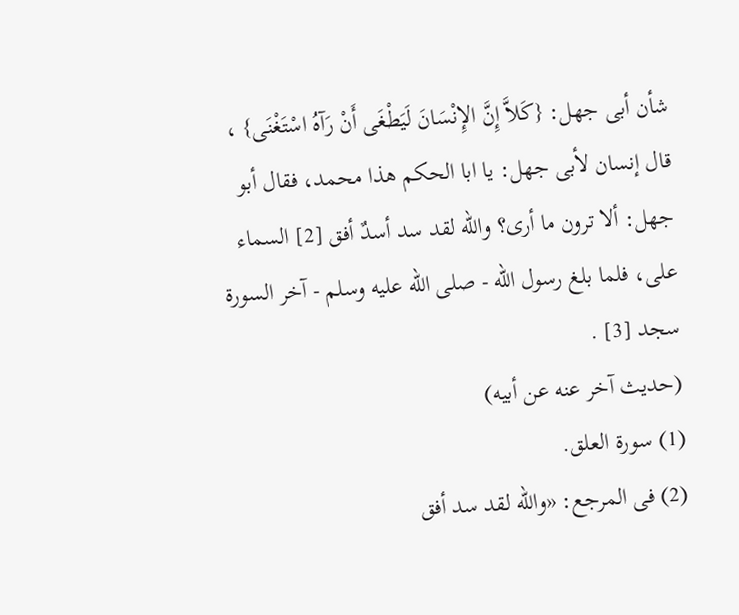شأن أبى جهل: {كَلاَّ إِنَّ الإِنْسَانَ لَيَطْغَى أَنْ رَآهُ اسْتَغْنَى} ، قال إنسان لأبى جهل: يا ابا الحكم هذا محمد، فقال أبو جهل: ألا ترون ما أرى؟ والله لقد سد أسدٌ أفق [2] السماء على، فلما بلغ رسول الله - صلى الله عليه وسلم - آخر السورة سجد [3] .
(حديث آخر عنه عن أبيه)
(1) سورة العلق.
(2) فى المرجع: «والله لقد سد أفق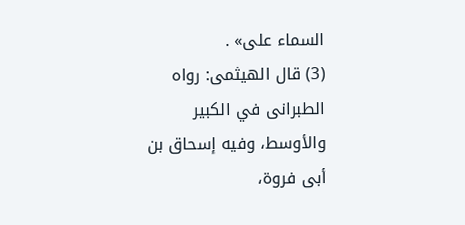السماء على» .
(3) قال الهيثمى: رواه الطبرانى في الكبير والأوسط، وفيه إسحاق بن أبى فروة،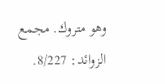وهو متروك. مجمع الزوائد: 8/227.